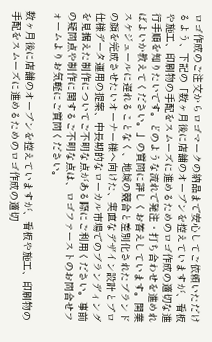ロゴ作成のご注文からロゴマークの納品まで安心してご依頼いただけるよう、下記の「数ヶ月後に店舗のオープンを控えていますが、看板や施工、印刷物の手配をスムーズに進めるためのロゴ作成の適切な進行手順を知りたいです。どのような流れで発注・打ち合わせを進めればよいか教えてください。」の質問に詳しくお答えしています。開業スケジュールに遅れることなく、地域の競合と差別化されたブランドの顔を完成させたいオーナー様へ向けた、実直なデザイン設計とプロ仕様データ運用の提案、中長期的なローカル市場でのブランディングを見据えた制作についてご不明な点がある際にご利用ください。事前の疑問点や制作に関するご不明な点は、ロゴファーストのお問合せフォームよりお気軽にご質問ください。

数ヶ月後に店舗のオープンを控えていますが、看板や施工、印刷物の手配をスムーズに進めるためのロゴ作成の適切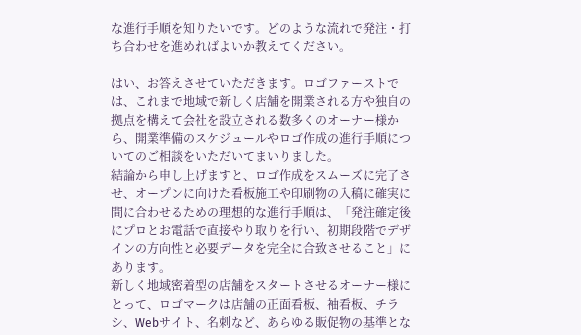な進行手順を知りたいです。どのような流れで発注・打ち合わせを進めればよいか教えてください。

はい、お答えさせていただきます。ロゴファーストでは、これまで地域で新しく店舗を開業される方や独自の拠点を構えて会社を設立される数多くのオーナー様から、開業準備のスケジュールやロゴ作成の進行手順についてのご相談をいただいてまいりました。
結論から申し上げますと、ロゴ作成をスムーズに完了させ、オープンに向けた看板施工や印刷物の入稿に確実に間に合わせるための理想的な進行手順は、「発注確定後にプロとお電話で直接やり取りを行い、初期段階でデザインの方向性と必要データを完全に合致させること」にあります。
新しく地域密着型の店舗をスタートさせるオーナー様にとって、ロゴマークは店舗の正面看板、袖看板、チラシ、Webサイト、名刺など、あらゆる販促物の基準とな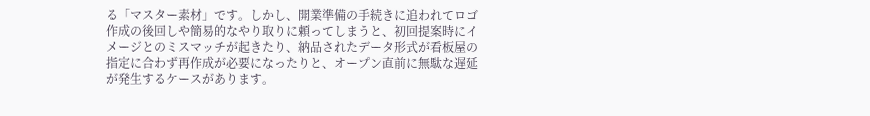る「マスター素材」です。しかし、開業準備の手続きに追われてロゴ作成の後回しや簡易的なやり取りに頼ってしまうと、初回提案時にイメージとのミスマッチが起きたり、納品されたデータ形式が看板屋の指定に合わず再作成が必要になったりと、オープン直前に無駄な遅延が発生するケースがあります。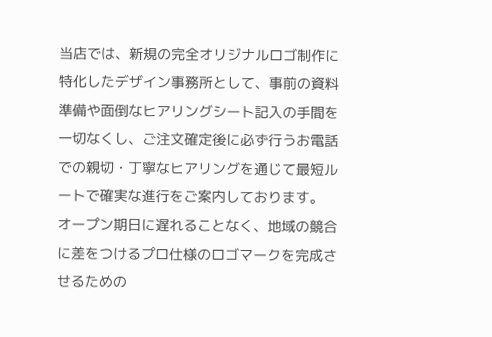当店では、新規の完全オリジナルロゴ制作に特化したデザイン事務所として、事前の資料準備や面倒なヒアリングシート記入の手間を一切なくし、ご注文確定後に必ず行うお電話での親切・丁寧なヒアリングを通じて最短ルートで確実な進行をご案内しております。
オープン期日に遅れることなく、地域の競合に差をつけるプロ仕様のロゴマークを完成させるための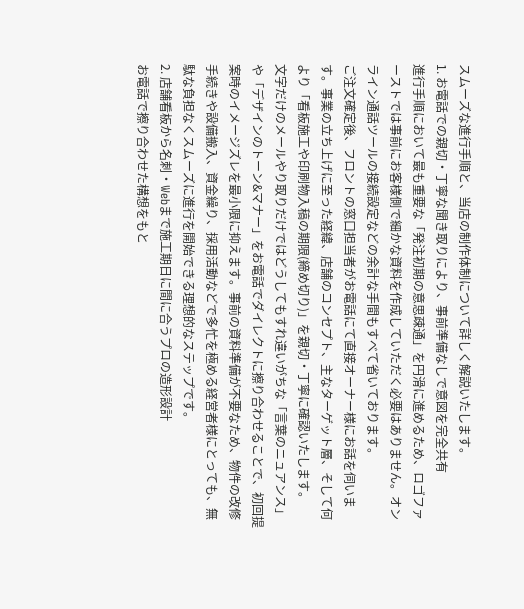スムーズな進行手順と、当店の制作体制について詳しく解説いたします。
1. お電話での親切・丁寧な聞き取りにより、事前準備なしで意図を完全共有
進行手順において最も重要な「発注初期の意思疎通」を円滑に進めるため、ロゴファーストでは事前にお客様側で細かな資料を作成していただく必要はありません。オンライン通話ツールの接続設定などの余計な手間もすべて省いております。
ご注文確定後、フロントの窓口担当者がお電話にて直接オーナー様にお話を伺います。事業の立ち上げに至った経緯、店舗のコンセプト、主なターゲット層、そして何より「看板施工や印刷物入稿の期限(締め切り)」を親切・丁寧に確認いたします。
文字だけのメールやり取りだけではどうしてもすれ違いがちな「言葉のニュアンス」や「デザインのトーン&マナー」をお電話でダイレクトに擦り合わせることで、初回提案時のイメージズレを最小限に抑えます。事前の資料準備が不要なため、物件の改修手続きや設備搬入、資金繰り、採用活動などで多忙を極める経営者様にとっても、無駄な負担なくスムーズに進行を開始できる理想的なステップです。
2. 店舗看板から名刺・Webまで施工期日に間に合うプロの造形設計
お電話で擦り合わせた構想をもと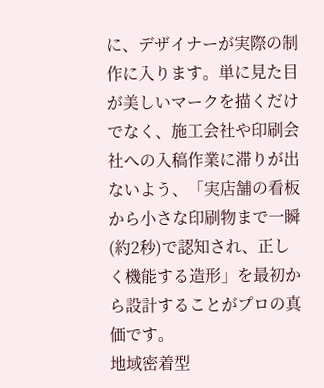に、デザイナーが実際の制作に入ります。単に見た目が美しいマークを描くだけでなく、施工会社や印刷会社への入稿作業に滞りが出ないよう、「実店舗の看板から小さな印刷物まで一瞬(約2秒)で認知され、正しく機能する造形」を最初から設計することがプロの真価です。
地域密着型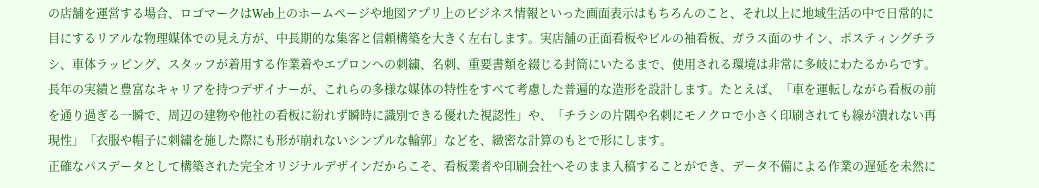の店舗を運営する場合、ロゴマークはWeb上のホームページや地図アプリ上のビジネス情報といった画面表示はもちろんのこと、それ以上に地域生活の中で日常的に目にするリアルな物理媒体での見え方が、中長期的な集客と信頼構築を大きく左右します。実店舗の正面看板やビルの袖看板、ガラス面のサイン、ポスティングチラシ、車体ラッピング、スタッフが着用する作業着やエプロンへの刺繍、名刺、重要書類を綴じる封筒にいたるまで、使用される環境は非常に多岐にわたるからです。
長年の実績と豊富なキャリアを持つデザイナーが、これらの多様な媒体の特性をすべて考慮した普遍的な造形を設計します。たとえば、「車を運転しながら看板の前を通り過ぎる一瞬で、周辺の建物や他社の看板に紛れず瞬時に識別できる優れた視認性」や、「チラシの片隅や名刺にモノクロで小さく印刷されても線が潰れない再現性」「衣服や帽子に刺繍を施した際にも形が崩れないシンプルな輪郭」などを、緻密な計算のもとで形にします。
正確なパスデータとして構築された完全オリジナルデザインだからこそ、看板業者や印刷会社へそのまま入稿することができ、データ不備による作業の遅延を未然に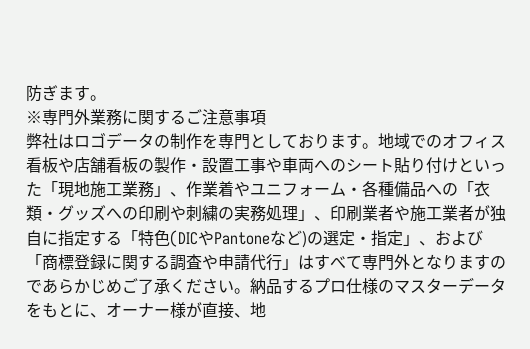防ぎます。
※専門外業務に関するご注意事項
弊社はロゴデータの制作を専門としております。地域でのオフィス看板や店舗看板の製作・設置工事や車両へのシート貼り付けといった「現地施工業務」、作業着やユニフォーム・各種備品への「衣類・グッズへの印刷や刺繍の実務処理」、印刷業者や施工業者が独自に指定する「特色(DICやPantoneなど)の選定・指定」、および「商標登録に関する調査や申請代行」はすべて専門外となりますのであらかじめご了承ください。納品するプロ仕様のマスターデータをもとに、オーナー様が直接、地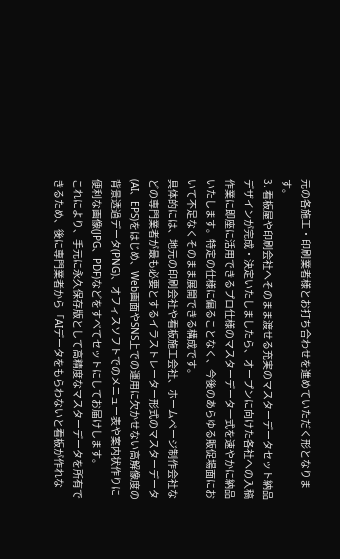元の各施工・印刷業者様とお打ち合わせを進めていただく形となります。
3. 看板屋や印刷会社へそのまま渡せる充実のマスターデータセット納品
デザインが完成・決定いたしましたら、オープンに向けた各社への入稿作業に即座に活用できるプロ仕様のマスターデータ一式を速やかに納品いたします。特定の仕様に偏ることなく、今後のあらゆる販促場面において不足なくそのまま展開できる構成です。
具体的には、地元の印刷会社や看板施工会社、ホームページ制作会社などの専門業者が最も必要とするイラストレーター形式のマスターデータ(AI、EPS)をはじめ、Web画面やSNS上での運用に欠かせない高解像度の背景透過データ(PNG)、オフィスソフトでのメニュー表や案内状作りに便利な画像(JPG、PDF)などをすべてセットにしてお届けします。
これにより、手元に永久保存版として高精度なマスターデータを所有できるため、後に専門業者から「AIデータをもらわないと看板が作れな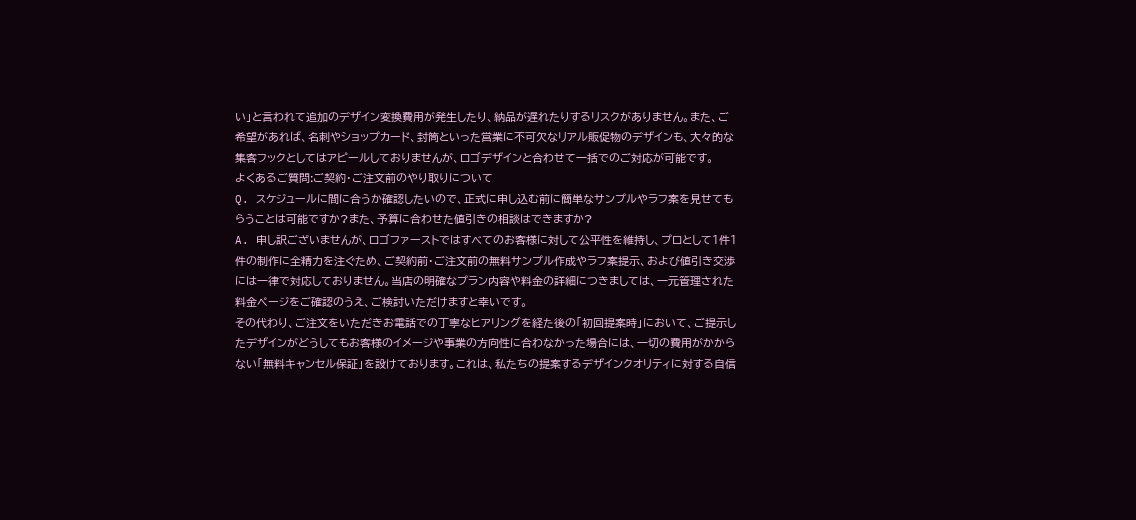い」と言われて追加のデザイン変換費用が発生したり、納品が遅れたりするリスクがありません。また、ご希望があれば、名刺やショップカード、封筒といった営業に不可欠なリアル販促物のデザインも、大々的な集客フックとしてはアピールしておりませんが、ロゴデザインと合わせて一括でのご対応が可能です。
よくあるご質問:ご契約・ご注文前のやり取りについて
Q. スケジュールに間に合うか確認したいので、正式に申し込む前に簡単なサンプルやラフ案を見せてもらうことは可能ですか?また、予算に合わせた値引きの相談はできますか?
A. 申し訳ございませんが、ロゴファーストではすべてのお客様に対して公平性を維持し、プロとして1件1件の制作に全精力を注ぐため、ご契約前・ご注文前の無料サンプル作成やラフ案提示、および値引き交渉には一律で対応しておりません。当店の明確なプラン内容や料金の詳細につきましては、一元管理された料金ページをご確認のうえ、ご検討いただけますと幸いです。
その代わり、ご注文をいただきお電話での丁寧なヒアリングを経た後の「初回提案時」において、ご提示したデザインがどうしてもお客様のイメージや事業の方向性に合わなかった場合には、一切の費用がかからない「無料キャンセル保証」を設けております。これは、私たちの提案するデザインクオリティに対する自信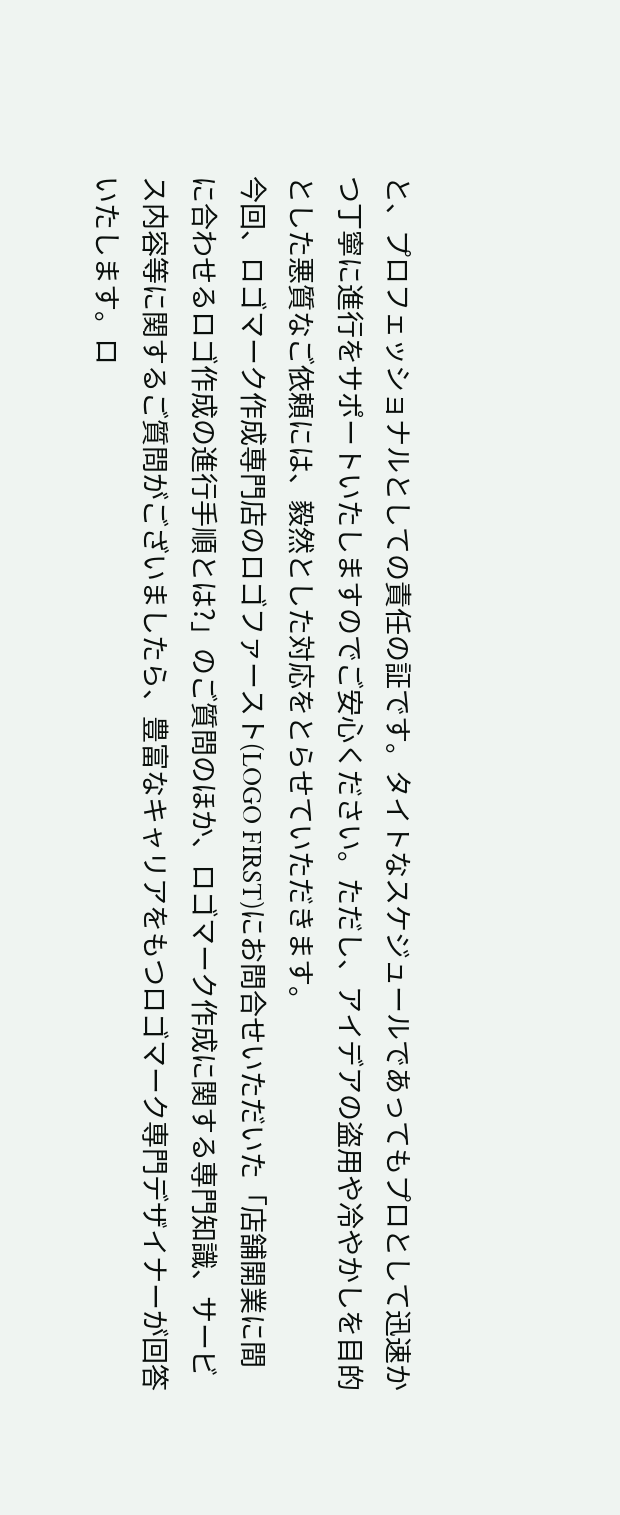と、プロフェッショナルとしての責任の証です。タイトなスケジュールであってもプロとして迅速かつ丁寧に進行をサポートいたしますのでご安心ください。ただし、アイデアの盗用や冷やかしを目的とした悪質なご依頼には、毅然とした対応をとらせていただきます。
今回、ロゴマーク作成専門店のロゴファースト(LOGO FIRST)にお問合せいただいた「店舗開業に間に合わせるロゴ作成の進行手順とは?」のご質問のほか、ロゴマーク作成に関する専門知識、サービス内容等に関するご質問がございましたら、豊富なキャリアをもつロゴマーク専門デザイナーが回答いたします。ロ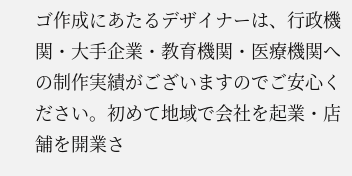ゴ作成にあたるデザイナーは、行政機関・大手企業・教育機関・医療機関への制作実績がございますのでご安心ください。初めて地域で会社を起業・店舗を開業さ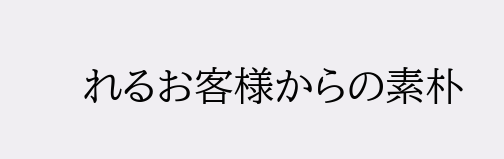れるお客様からの素朴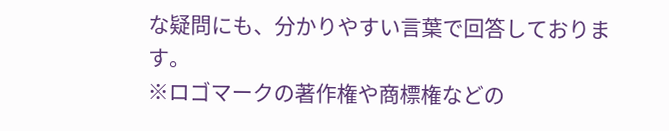な疑問にも、分かりやすい言葉で回答しております。
※ロゴマークの著作権や商標権などの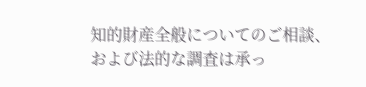知的財産全般についてのご相談、および法的な調査は承っ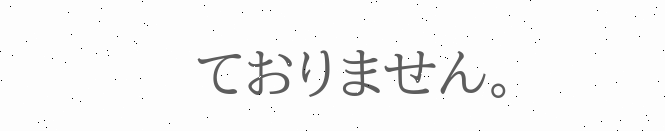ておりません。